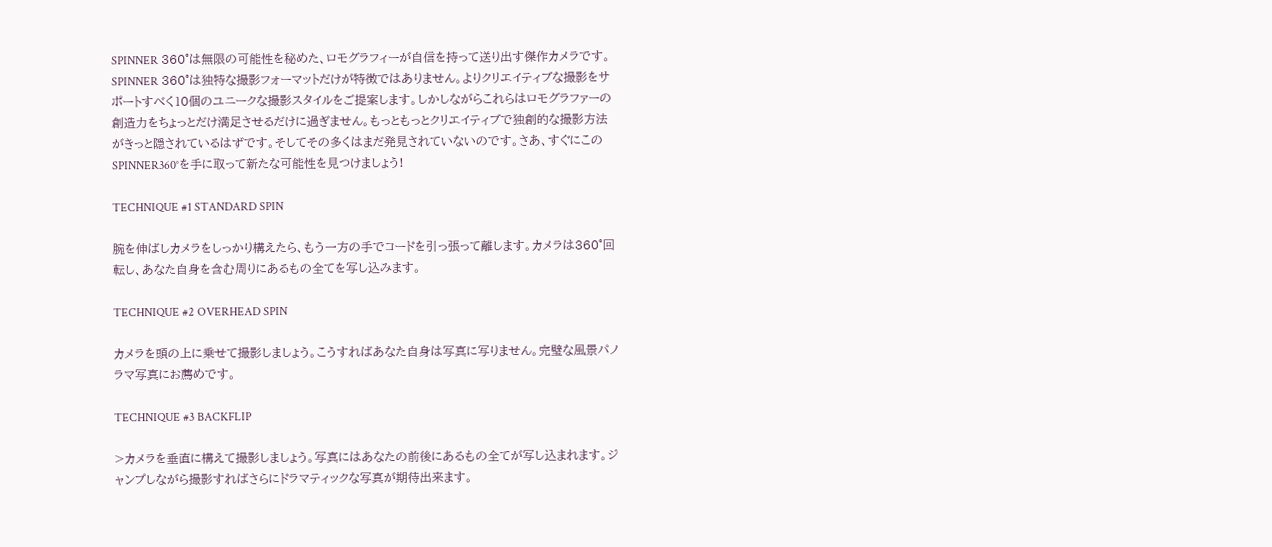SPINNER 360°は無限の可能性を秘めた、ロモグラフィーが自信を持って送り出す傑作カメラです。SPINNER 360°は独特な撮影フォーマットだけが特徴ではありません。よりクリエイティブな撮影をサポートすべく10個のユニークな撮影スタイルをご提案します。しかしながらこれらはロモグラファーの創造力をちょっとだけ満足させるだけに過ぎません。もっともっとクリエイティブで独創的な撮影方法がきっと隠されているはずです。そしてその多くはまだ発見されていないのです。さあ、すぐにこのSPINNER360°を手に取って新たな可能性を見つけましょう!

TECHNIQUE #1 STANDARD SPIN

腕を伸ばしカメラをしっかり構えたら、もう一方の手でコードを引っ張って離します。カメラは360°回転し、あなた自身を含む周りにあるもの全てを写し込みます。

TECHNIQUE #2 OVERHEAD SPIN

カメラを頭の上に乗せて撮影しましょう。こうすればあなた自身は写真に写りません。完璧な風景パノラマ写真にお薦めです。

TECHNIQUE #3 BACKFLIP

>カメラを垂直に構えて撮影しましょう。写真にはあなたの前後にあるもの全てが写し込まれます。ジャンプしながら撮影すればさらにドラマティックな写真が期待出来ます。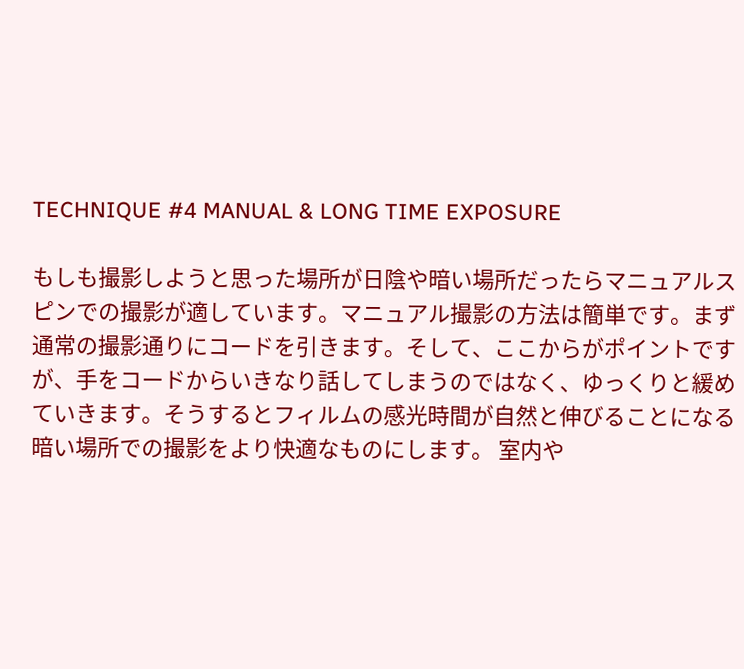TECHNIQUE #4 MANUAL & LONG TIME EXPOSURE

もしも撮影しようと思った場所が日陰や暗い場所だったらマニュアルスピンでの撮影が適しています。マニュアル撮影の方法は簡単です。まず通常の撮影通りにコードを引きます。そして、ここからがポイントですが、手をコードからいきなり話してしまうのではなく、ゆっくりと緩めていきます。そうするとフィルムの感光時間が自然と伸びることになる暗い場所での撮影をより快適なものにします。 室内や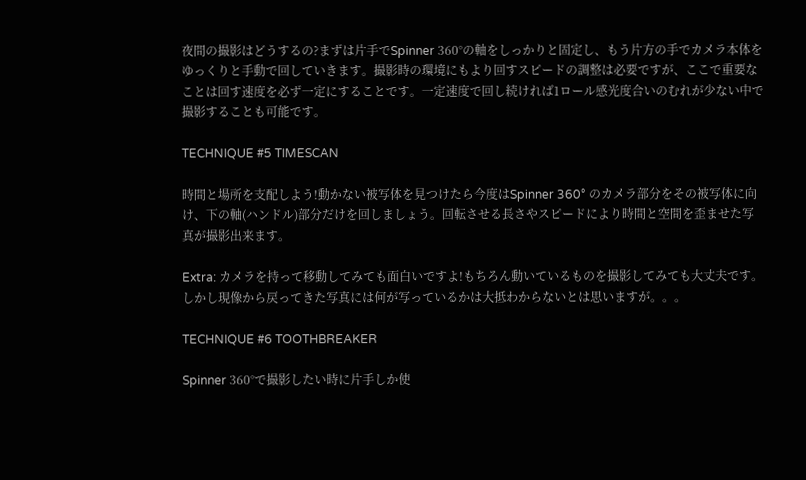夜間の撮影はどうするの?まずは片手でSpinner 360°の軸をしっかりと固定し、もう片方の手でカメラ本体をゆっくりと手動で回していきます。撮影時の環境にもより回すスピードの調整は必要ですが、ここで重要なことは回す速度を必ず一定にすることです。一定速度で回し続ければ1ロール感光度合いのむれが少ない中で撮影することも可能です。

TECHNIQUE #5 TIMESCAN

時間と場所を支配しよう!動かない被写体を見つけたら今度はSpinner 360° のカメラ部分をその被写体に向け、下の軸(ハンドル)部分だけを回しましょう。回転させる長さやスピードにより時間と空間を歪ませた写真が撮影出来ます。

Extra: カメラを持って移動してみても面白いですよ!もちろん動いているものを撮影してみても大丈夫です。しかし現像から戻ってきた写真には何が写っているかは大抵わからないとは思いますが。。。

TECHNIQUE #6 TOOTHBREAKER

Spinner 360°で撮影したい時に片手しか使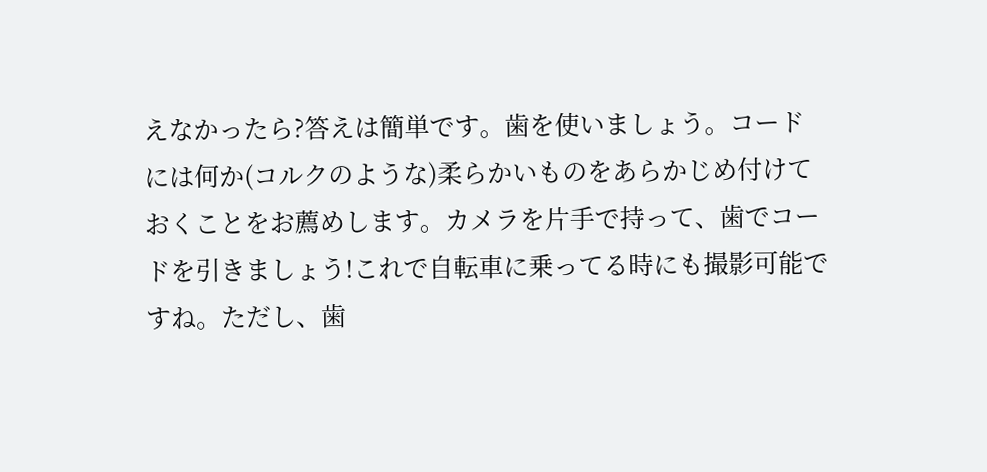えなかったら?答えは簡単です。歯を使いましょう。コードには何か(コルクのような)柔らかいものをあらかじめ付けておくことをお薦めします。カメラを片手で持って、歯でコードを引きましょう!これで自転車に乗ってる時にも撮影可能ですね。ただし、歯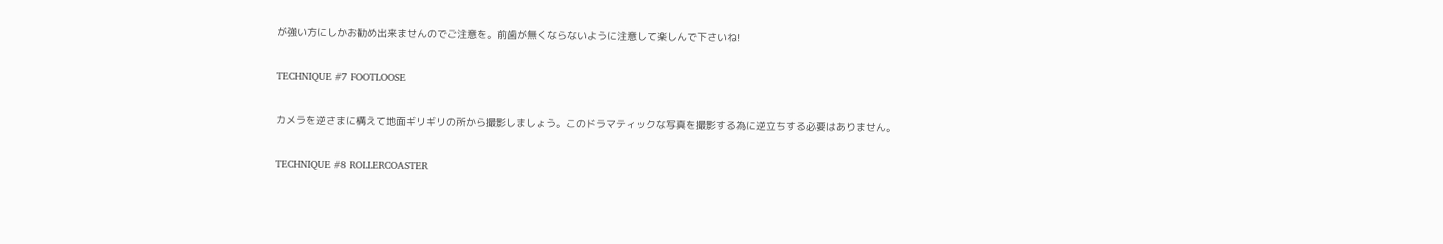が強い方にしかお勧め出来ませんのでご注意を。前歯が無くならないように注意して楽しんで下さいね!

TECHNIQUE #7 FOOTLOOSE

カメラを逆さまに構えて地面ギリギリの所から撮影しましょう。このドラマティックな写真を撮影する為に逆立ちする必要はありません。

TECHNIQUE #8 ROLLERCOASTER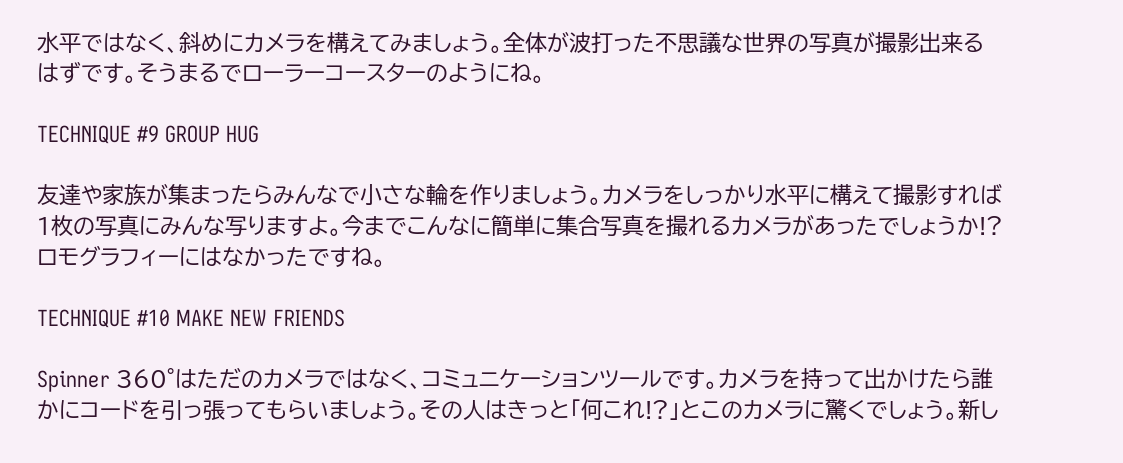水平ではなく、斜めにカメラを構えてみましょう。全体が波打った不思議な世界の写真が撮影出来るはずです。そうまるでローラーコースターのようにね。

TECHNIQUE #9 GROUP HUG

友達や家族が集まったらみんなで小さな輪を作りましょう。カメラをしっかり水平に構えて撮影すれば1枚の写真にみんな写りますよ。今までこんなに簡単に集合写真を撮れるカメラがあったでしょうか!?ロモグラフィーにはなかったですね。

TECHNIQUE #10 MAKE NEW FRIENDS

Spinner 360°はただのカメラではなく、コミュニケーションツールです。カメラを持って出かけたら誰かにコードを引っ張ってもらいましょう。その人はきっと「何これ!?」とこのカメラに驚くでしょう。新し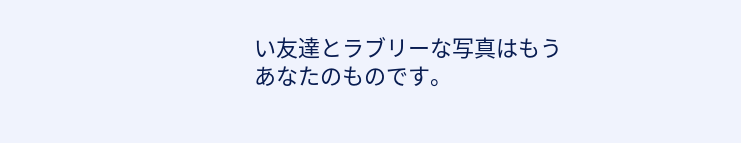い友達とラブリーな写真はもうあなたのものです。